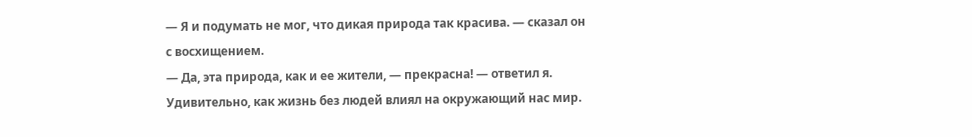— Я и подумать не мог, что дикая природа так красива. — сказал он с восхищением.
— Да, эта природа, как и ее жители, — прекрасна! — ответил я. Удивительно, как жизнь без людей влиял на окружающий нас мир.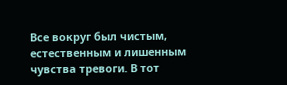Все вокруг был чистым, естественным и лишенным чувства тревоги. В тот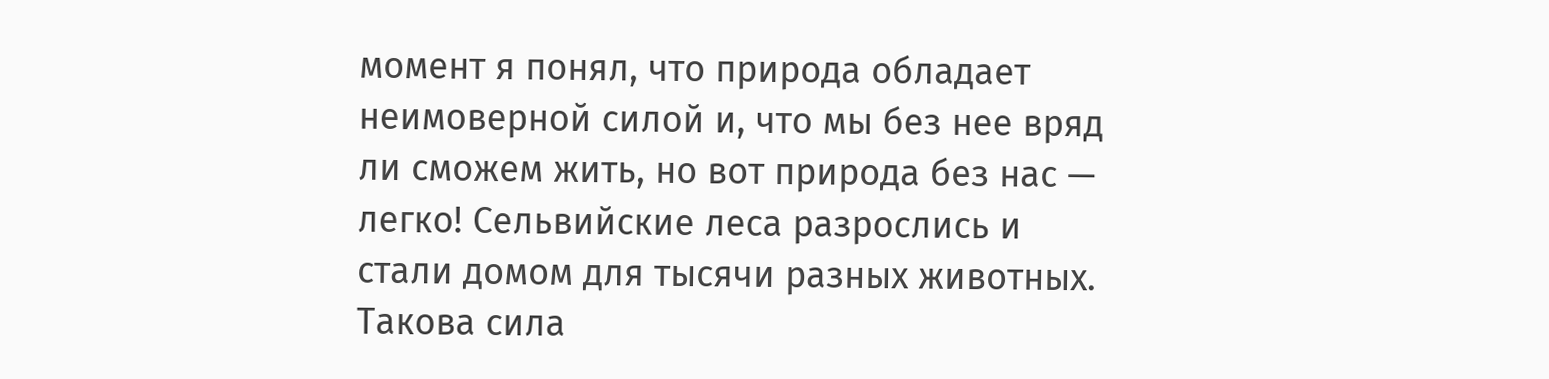момент я понял, что природа обладает неимоверной силой и, что мы без нее вряд ли сможем жить, но вот природа без нас — легко! Сельвийские леса разрослись и стали домом для тысячи разных животных. Такова сила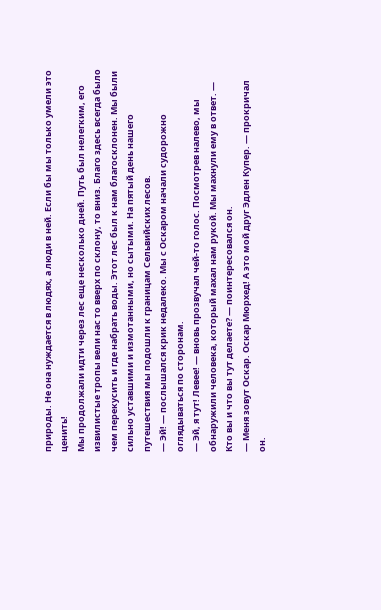природы. Не она нуждается в людях, а люди в ней. Если бы мы только умели это ценить!
Мы продолжали идти через лес еще несколько дней. Путь был нелегким, его извилистые тропы вели нас то вверх по склону, то вниз. Благо здесь всегда было чем перекусить и где набрать воды. Этот лес был к нам благосклонен. Мы были сильно уставшими и измотанными, но сытыми. На пятый день нашего путешествия мы подошли к границам Сельвийских лесов.
— Эй! — послышался крик недалеко. Мы с Оскаром начали судорожно оглядываться по сторонам.
— Эй, я тут! Левее! — вновь прозвучал чей-то голос. Посмотрев налево, мы обнаружили человека, который махал нам рукой. Мы махнули ему в ответ. — Кто вы и что вы тут делаете? — поинтересовался он.
— Меня зовут Оскар. Оскар Мюрхед! А это мой друг Эдлен Купер. — прокричал он.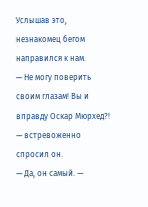Услышав это, незнакомец бегом направился к нам.
— Не могу поверить своим глазам! Вы и вправду Оскар Мюрхед?! — встревоженно спросил он.
— Да, он самый. —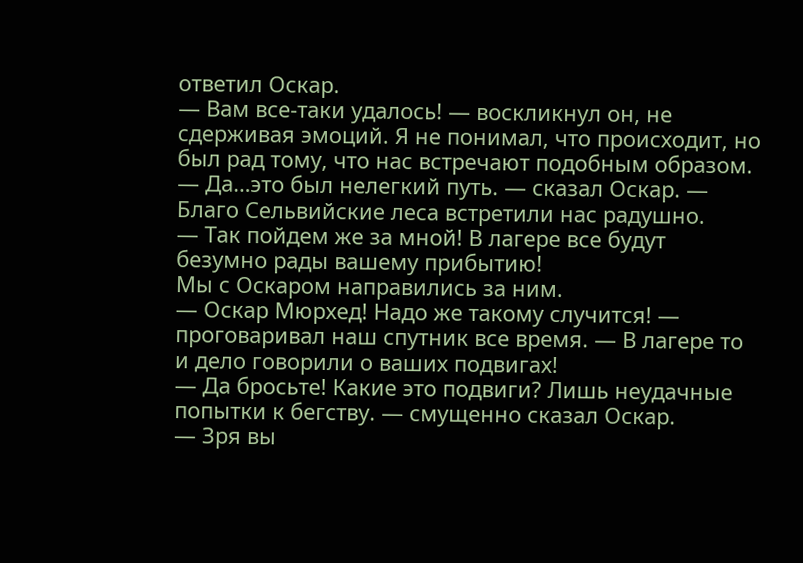ответил Оскар.
— Вам все-таки удалось! — воскликнул он, не сдерживая эмоций. Я не понимал, что происходит, но был рад тому, что нас встречают подобным образом.
— Да…это был нелегкий путь. — сказал Оскар. — Благо Сельвийские леса встретили нас радушно.
— Так пойдем же за мной! В лагере все будут безумно рады вашему прибытию!
Мы с Оскаром направились за ним.
— Оскар Мюрхед! Надо же такому случится! — проговаривал наш спутник все время. — В лагере то и дело говорили о ваших подвигах!
— Да бросьте! Какие это подвиги? Лишь неудачные попытки к бегству. — смущенно сказал Оскар.
— Зря вы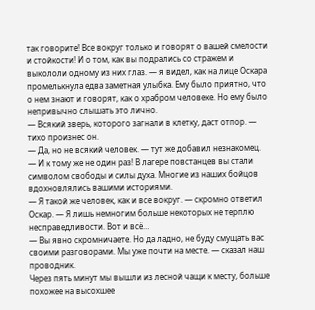так говорите! Все вокруг только и говорят о вашей смелости и стойкости! И о том, как вы подрались со стражем и выкололи одному из них глаз. — я видел, как на лице Оскара промелькнула едва заметная улыбка. Ему было приятно, что о нем знают и говорят, как о храбром человеке. Но ему было непривычно слышать это лично.
— Всякий зверь, которого загнали в клетку, даст отпор. — тихо произнес он.
— Да, но не всякий человек. — тут же добавил незнакомец. — И к тому же не один раз! В лагере повстанцев вы стали символом свободы и силы духа. Многие из наших бойцов вдохновлялись вашими историями.
— Я такой же человек, как и все вокруг. — скромно ответил Оскар. — Я лишь немногим больше некоторых не терплю несправедливости. Вот и всё…
— Вы явно скромничаете. Но да ладно, не буду смущать вас своими разговорами. Мы уже почти на месте. — сказал наш проводник.
Через пять минут мы вышли из лесной чащи к месту, больше похожее на высохшее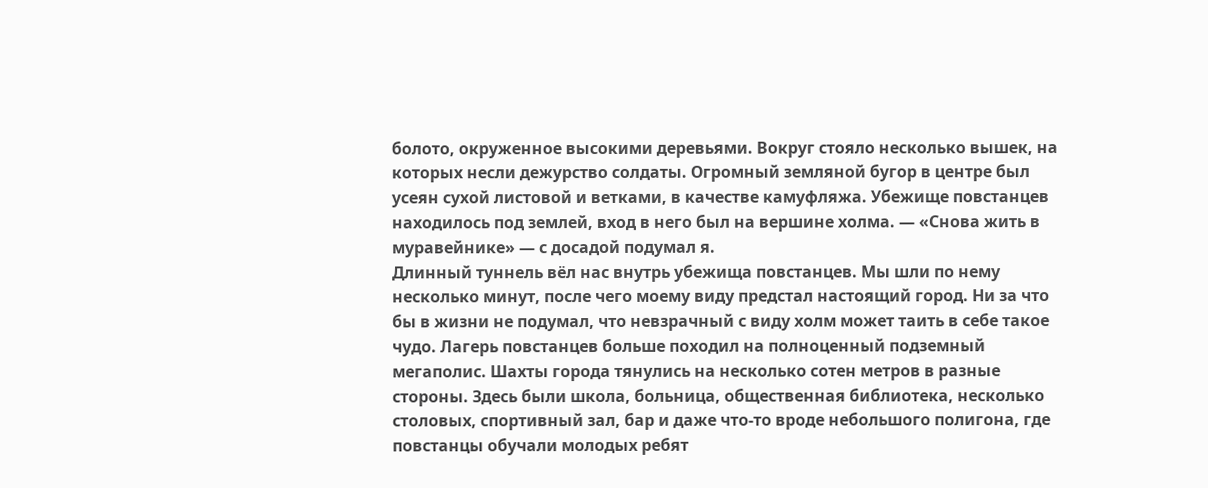болото, окруженное высокими деревьями. Вокруг стояло несколько вышек, на которых несли дежурство солдаты. Огромный земляной бугор в центре был усеян сухой листовой и ветками, в качестве камуфляжа. Убежище повстанцев находилось под землей, вход в него был на вершине холма. — «Снова жить в муравейнике» — с досадой подумал я.
Длинный туннель вёл нас внутрь убежища повстанцев. Мы шли по нему несколько минут, после чего моему виду предстал настоящий город. Ни за что бы в жизни не подумал, что невзрачный с виду холм может таить в себе такое чудо. Лагерь повстанцев больше походил на полноценный подземный мегаполис. Шахты города тянулись на несколько сотен метров в разные стороны. Здесь были школа, больница, общественная библиотека, несколько столовых, спортивный зал, бар и даже что-то вроде небольшого полигона, где повстанцы обучали молодых ребят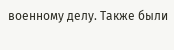военному делу. Также были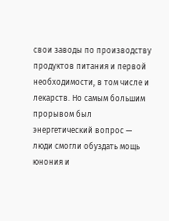свои заводы по производству продуктов питания и первой необходимости, в том числе и лекарств. Но самым большим прорывом был энергетический вопрос — люди смогли обуздать мощь юнония и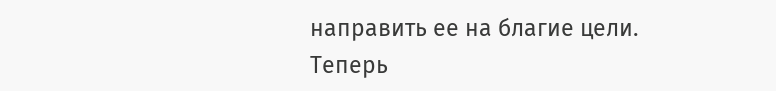направить ее на благие цели. Теперь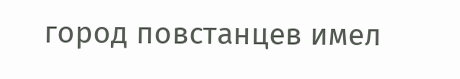город повстанцев имел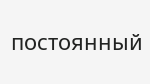постоянный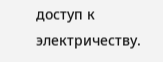доступ к электричеству.